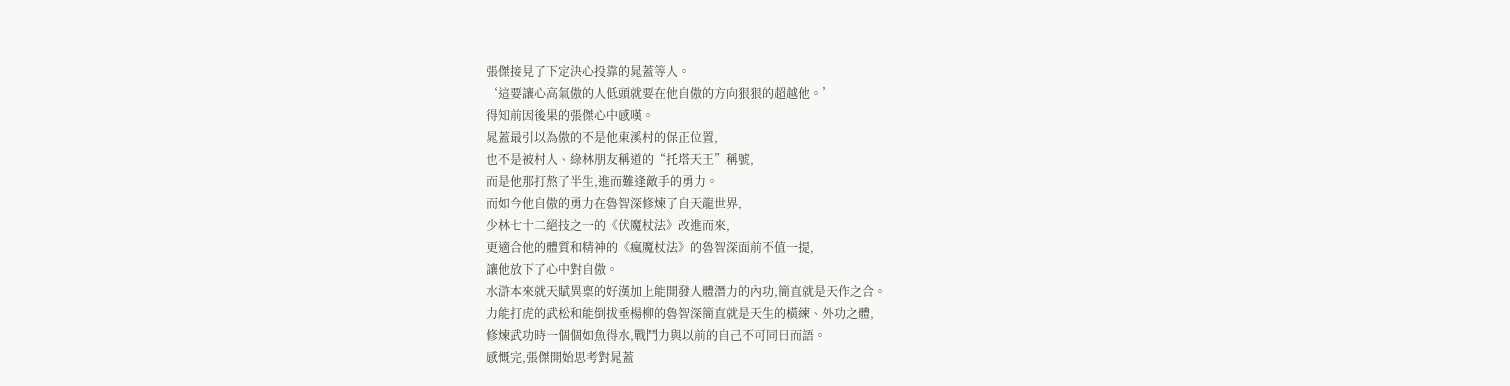張傑接見了下定決心投靠的晁蓋等人。
‘這要讓心高氣傲的人低頭就要在他自傲的方向狠狠的超越他。’
得知前因後果的張傑心中感嘆。
晁蓋最引以為傲的不是他東溪村的保正位置,
也不是被村人、綠林朋友稱道的“托塔天王”稱號,
而是他那打熬了半生,進而難逢敵手的勇力。
而如今他自傲的勇力在魯智深修煉了自天龍世界,
少林七十二絕技之一的《伏魔杖法》改進而來,
更適合他的體質和精神的《瘋魔杖法》的魯智深面前不值一提,
讓他放下了心中對自傲。
水滸本來就天賦異稟的好漢加上能開發人體潛力的內功,簡直就是天作之合。
力能打虎的武松和能倒拔垂楊柳的魯智深簡直就是天生的橫練、外功之體,
修煉武功時一個個如魚得水,戰鬥力與以前的自己不可同日而語。
感慨完,張傑開始思考對晁蓋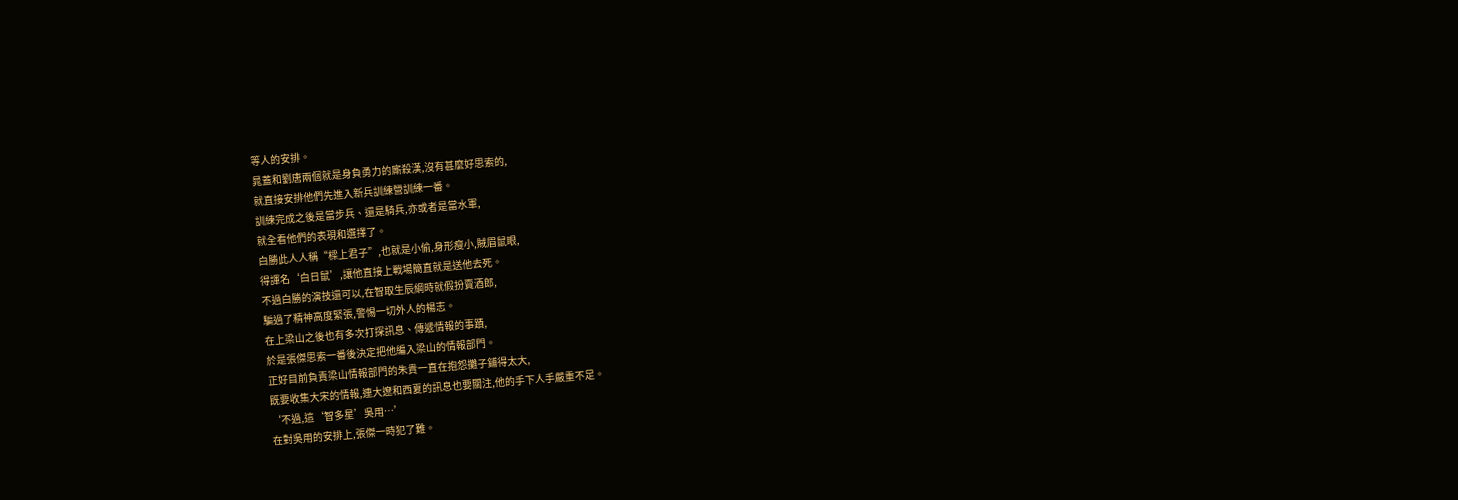等人的安排。
晁蓋和劉唐兩個就是身負勇力的廝殺漢,沒有甚麼好思索的,
就直接安排他們先進入新兵訓練營訓練一番。
訓練完成之後是當步兵、還是騎兵,亦或者是當水軍,
就全看他們的表現和選擇了。
白勝此人人稱“樑上君子”,也就是小偷,身形瘦小,賊眉鼠眼,
得諢名‘白日鼠’,讓他直接上戰場簡直就是送他去死。
不過白勝的演技還可以,在智取生辰綱時就假扮賣酒郎,
騙過了精神高度緊張,警惕一切外人的楊志。
在上梁山之後也有多次打探訊息、傳遞情報的事蹟,
於是張傑思索一番後決定把他編入梁山的情報部門。
正好目前負責梁山情報部門的朱貴一直在抱怨攤子鋪得太大,
既要收集大宋的情報,連大遼和西夏的訊息也要關注,他的手下人手嚴重不足。
‘不過,這‘智多星’吳用…’
在對吳用的安排上,張傑一時犯了難。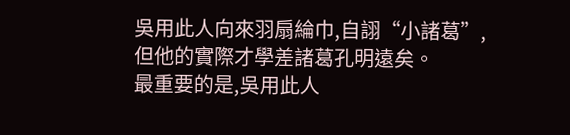吳用此人向來羽扇綸巾,自詡“小諸葛”,
但他的實際才學差諸葛孔明遠矣。
最重要的是,吳用此人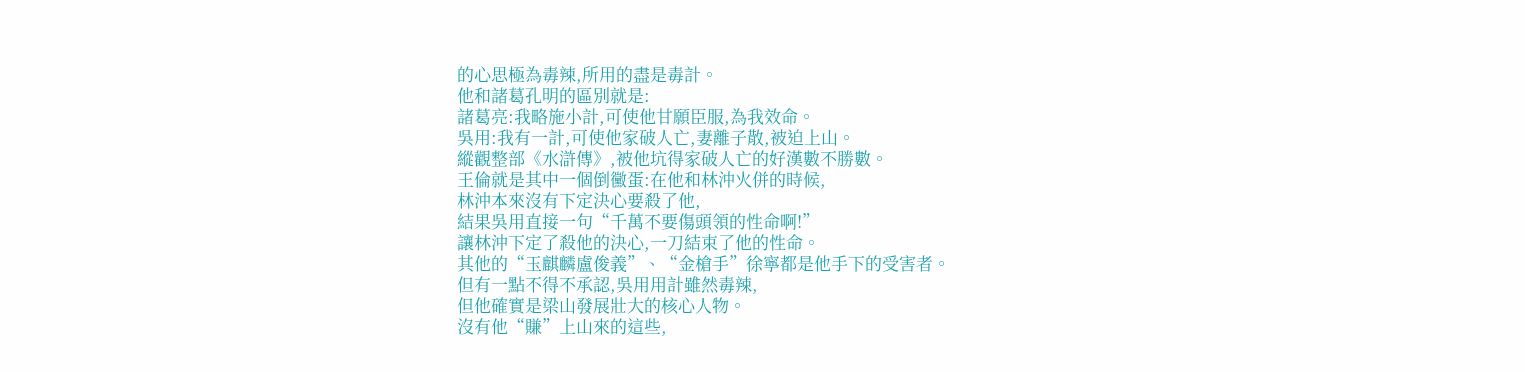的心思極為毒辣,所用的盡是毒計。
他和諸葛孔明的區別就是:
諸葛亮:我略施小計,可使他甘願臣服,為我效命。
吳用:我有一計,可使他家破人亡,妻離子散,被迫上山。
縱觀整部《水滸傳》,被他坑得家破人亡的好漢數不勝數。
王倫就是其中一個倒黴蛋:在他和林沖火併的時候,
林沖本來沒有下定決心要殺了他,
結果吳用直接一句“千萬不要傷頭領的性命啊!”
讓林沖下定了殺他的決心,一刀結束了他的性命。
其他的“玉麒麟盧俊義”、“金槍手”徐寧都是他手下的受害者。
但有一點不得不承認,吳用用計雖然毒辣,
但他確實是梁山發展壯大的核心人物。
沒有他“賺”上山來的這些,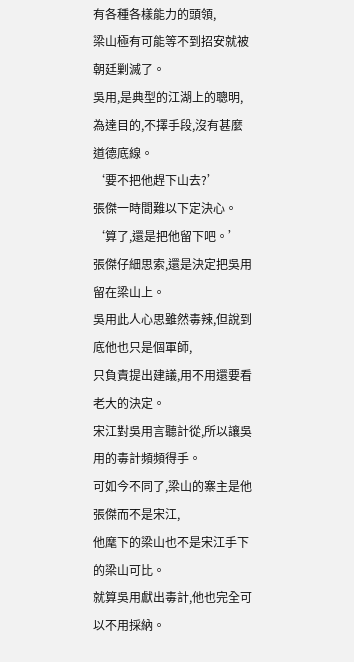有各種各樣能力的頭領,
梁山極有可能等不到招安就被朝廷剿滅了。
吳用,是典型的江湖上的聰明,
為達目的,不擇手段,沒有甚麼道德底線。
‘要不把他趕下山去?’
張傑一時間難以下定決心。
‘算了,還是把他留下吧。’
張傑仔細思索,還是決定把吳用留在梁山上。
吳用此人心思雖然毒辣,但說到底他也只是個軍師,
只負責提出建議,用不用還要看老大的決定。
宋江對吳用言聽計從,所以讓吳用的毒計頻頻得手。
可如今不同了,梁山的寨主是他張傑而不是宋江,
他麾下的梁山也不是宋江手下的梁山可比。
就算吳用獻出毒計,他也完全可以不用採納。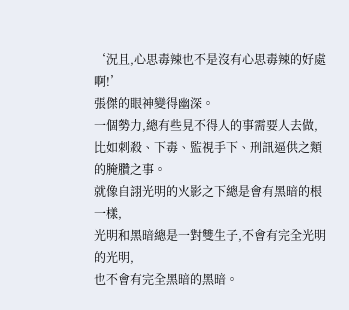‘況且,心思毒辣也不是沒有心思毒辣的好處啊!’
張傑的眼神變得幽深。
一個勢力,總有些見不得人的事需要人去做,
比如刺殺、下毒、監視手下、刑訊逼供之類的腌臢之事。
就像自詡光明的火影之下總是會有黑暗的根一樣,
光明和黑暗總是一對雙生子,不會有完全光明的光明,
也不會有完全黑暗的黑暗。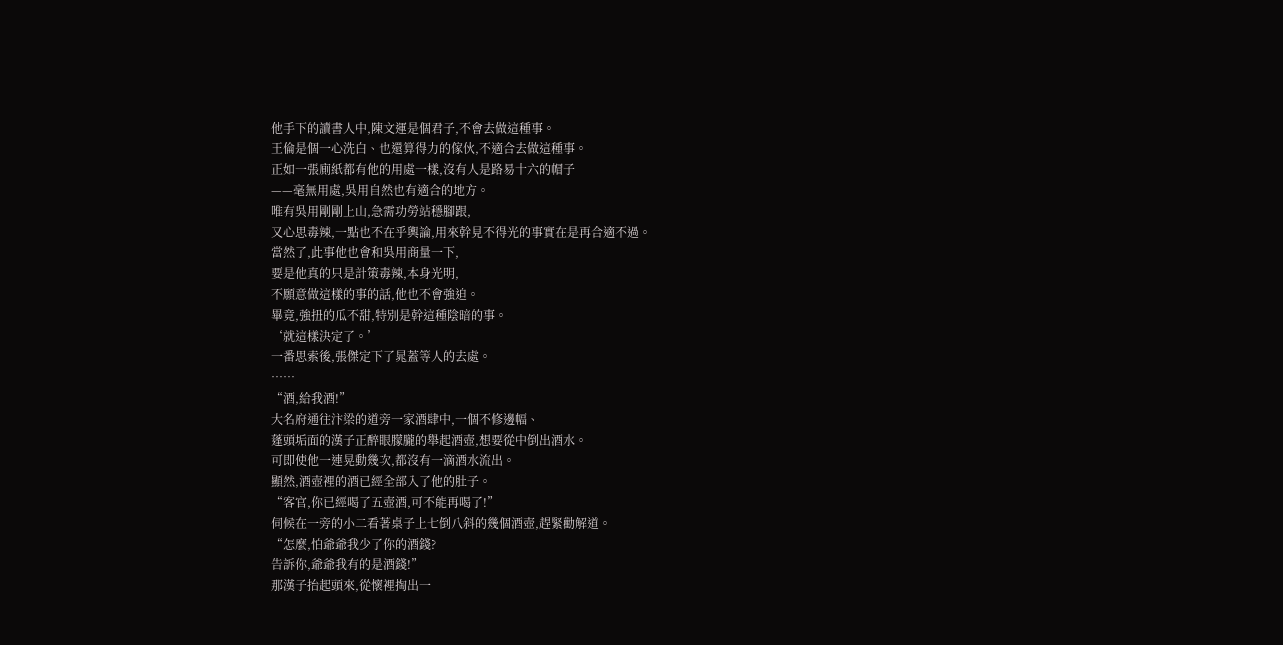他手下的讀書人中,陳文運是個君子,不會去做這種事。
王倫是個一心洗白、也還算得力的傢伙,不適合去做這種事。
正如一張廁紙都有他的用處一樣,沒有人是路易十六的帽子
——毫無用處,吳用自然也有適合的地方。
唯有吳用剛剛上山,急需功勞站穩腳跟,
又心思毒辣,一點也不在乎輿論,用來幹見不得光的事實在是再合適不過。
當然了,此事他也會和吳用商量一下,
要是他真的只是計策毒辣,本身光明,
不願意做這樣的事的話,他也不會強迫。
畢竟,強扭的瓜不甜,特別是幹這種陰暗的事。
‘就這樣決定了。’
一番思索後,張傑定下了晁蓋等人的去處。
……
“酒,給我酒!”
大名府通往汴梁的道旁一家酒肆中,一個不修邊幅、
蓬頭垢面的漢子正醉眼朦朧的舉起酒壺,想要從中倒出酒水。
可即使他一連晃動幾次,都沒有一滴酒水流出。
顯然,酒壺裡的酒已經全部入了他的肚子。
“客官,你已經喝了五壺酒,可不能再喝了!”
伺候在一旁的小二看著桌子上七倒八斜的幾個酒壺,趕緊勸解道。
“怎麼,怕爺爺我少了你的酒錢?
告訴你,爺爺我有的是酒錢!”
那漢子抬起頭來,從懷裡掏出一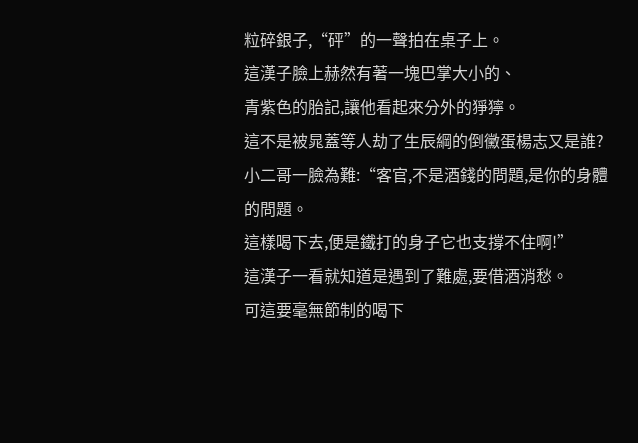粒碎銀子,“砰”的一聲拍在桌子上。
這漢子臉上赫然有著一塊巴掌大小的、
青紫色的胎記,讓他看起來分外的猙獰。
這不是被晁蓋等人劫了生辰綱的倒黴蛋楊志又是誰?
小二哥一臉為難:“客官,不是酒錢的問題,是你的身體的問題。
這樣喝下去,便是鐵打的身子它也支撐不住啊!”
這漢子一看就知道是遇到了難處,要借酒消愁。
可這要毫無節制的喝下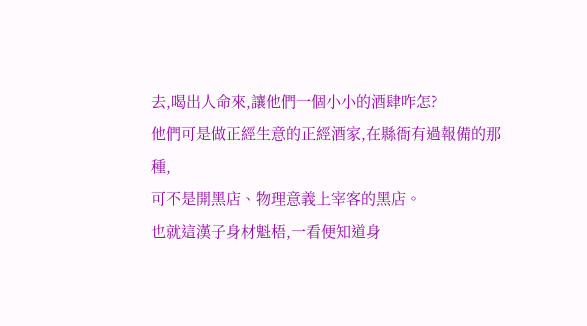去,喝出人命來,讓他們一個小小的酒肆咋怎?
他們可是做正經生意的正經酒家,在縣衙有過報備的那種,
可不是開黑店、物理意義上宰客的黑店。
也就這漢子身材魁梧,一看便知道身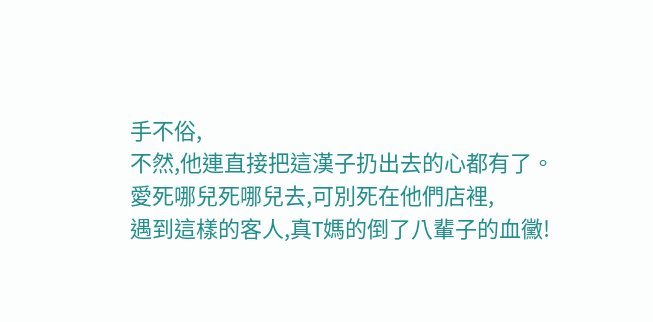手不俗,
不然,他連直接把這漢子扔出去的心都有了。
愛死哪兒死哪兒去,可別死在他們店裡,
遇到這樣的客人,真T媽的倒了八輩子的血黴!